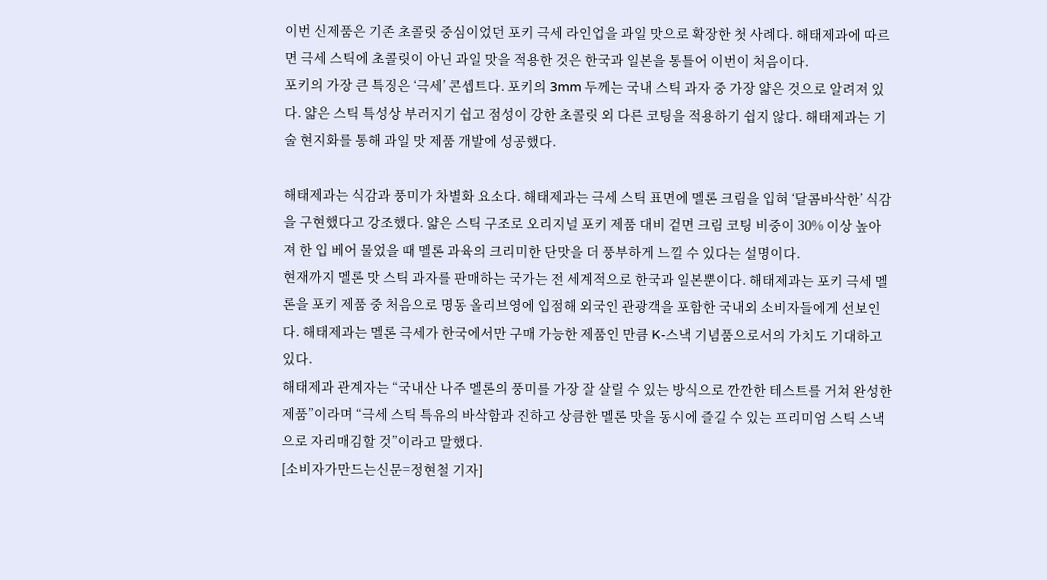이번 신제품은 기존 초콜릿 중심이었던 포키 극세 라인업을 과일 맛으로 확장한 첫 사례다. 해태제과에 따르면 극세 스틱에 초콜릿이 아닌 과일 맛을 적용한 것은 한국과 일본을 통틀어 이번이 처음이다.
포키의 가장 큰 특징은 ‘극세’ 콘셉트다. 포키의 3mm 두께는 국내 스틱 과자 중 가장 얇은 것으로 알려져 있다. 얇은 스틱 특성상 부러지기 쉽고 점성이 강한 초콜릿 외 다른 코팅을 적용하기 쉽지 않다. 해태제과는 기술 현지화를 통해 과일 맛 제품 개발에 성공했다.

해태제과는 식감과 풍미가 차별화 요소다. 해태제과는 극세 스틱 표면에 멜론 크림을 입혀 ‘달콤바삭한’ 식감을 구현했다고 강조했다. 얇은 스틱 구조로 오리지널 포키 제품 대비 겉면 크림 코팅 비중이 30% 이상 높아져 한 입 베어 물었을 때 멜론 과육의 크리미한 단맛을 더 풍부하게 느낄 수 있다는 설명이다.
현재까지 멜론 맛 스틱 과자를 판매하는 국가는 전 세계적으로 한국과 일본뿐이다. 해태제과는 포키 극세 멜론을 포키 제품 중 처음으로 명동 올리브영에 입점해 외국인 관광객을 포함한 국내외 소비자들에게 선보인다. 해태제과는 멜론 극세가 한국에서만 구매 가능한 제품인 만큼 K-스낵 기념품으로서의 가치도 기대하고 있다.
해태제과 관계자는 “국내산 나주 멜론의 풍미를 가장 잘 살릴 수 있는 방식으로 깐깐한 테스트를 거쳐 완성한 제품”이라며 “극세 스틱 특유의 바삭함과 진하고 상큼한 멜론 맛을 동시에 즐길 수 있는 프리미엄 스틱 스낵으로 자리매김할 것”이라고 말했다.
[소비자가만드는신문=정현철 기자]